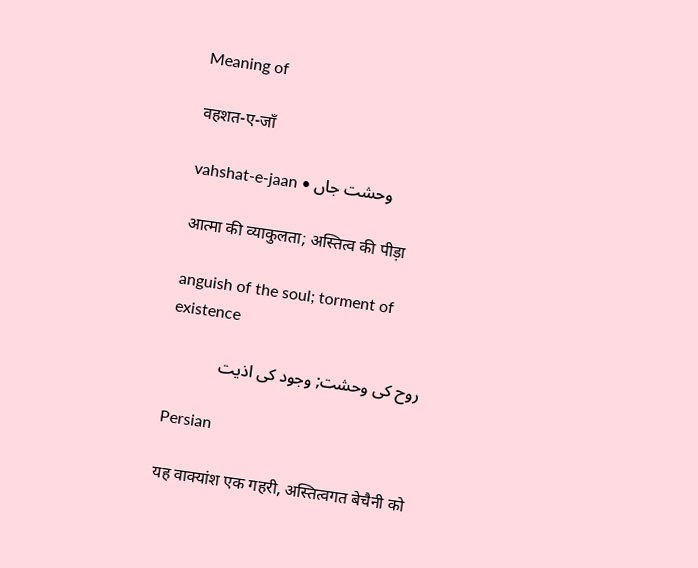Meaning of

वहशत-ए-जाँ

vahshat-e-jaan • وحشت جاں

आत्मा की व्याकुलता; अस्तित्व की पीड़ा

anguish of the soul; torment of existence

روح کی وحشت; وجود کی اذیت

Persian

यह वाक्यांश एक गहरी, अस्तित्वगत बेचैनी को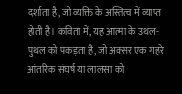दर्शाता है, जो व्यक्ति के अस्तित्व में व्याप्त होती है। कविता में, यह आत्मा के उथल-पुथल को पकड़ता है, जो अक्सर एक गहरे आंतरिक संघर्ष या लालसा को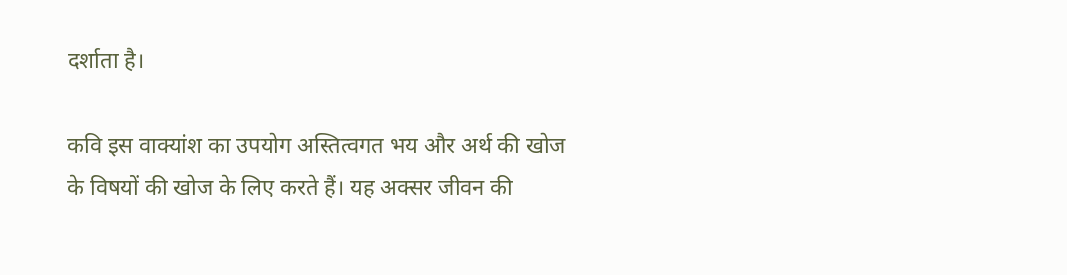दर्शाता है।

कवि इस वाक्यांश का उपयोग अस्तित्वगत भय और अर्थ की खोज के विषयों की खोज के लिए करते हैं। यह अक्सर जीवन की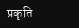प्रकृति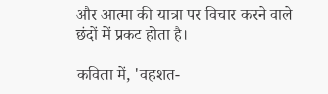और आत्मा की यात्रा पर विचार करने वाले छंदों में प्रकट होता है।

कविता में, 'वहशत-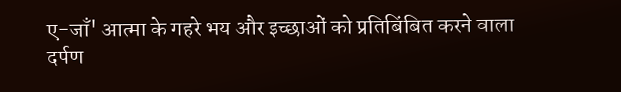ए-जाँ' आत्मा के गहरे भय और इच्छाओं को प्रतिबिंबित करने वाला दर्पण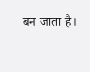बन जाता है।